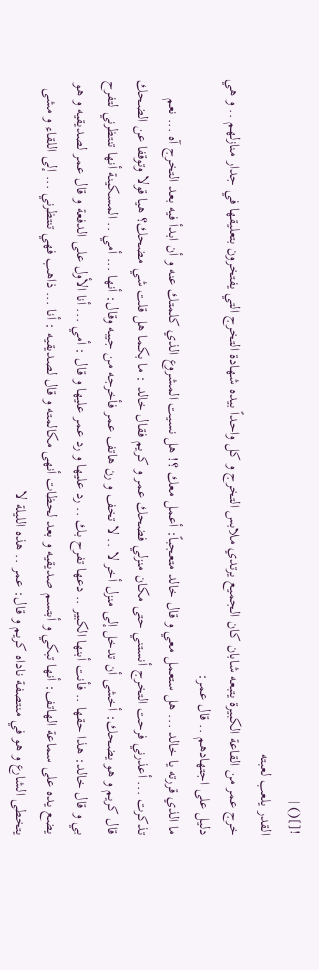![]() |
القدر يلعب لعبته
خرج عمر من القاعة الكبيرة يتبعه شابان كان الجميع يرتدي ملابس التخرج و كل واحداً بيده شهادة التخرج التي يفتخرون بتعليقها في جدار منازلهم .. و هي دليل على اجتهادهم .. قال عمر:
ما الذي قررته يا خالد ... هل ستعمل معي و قال خالد متعجباً: أعمل معك ؟! هل نسيت المشروع الذي كلمتك عنه و أن ابدأ فيه بعد التخرج آه ... نعم تذكرت ... أعذرني فرحت التخرج أنستني حتى مكان منزلي فضحك عمر و كريم فقال خالد : ما بكما هل قلت شي مضحك؟ هيا قولا وتوقفا عن الضحك قال كريم و هو يضحك: أخشى أن تدخل إلى منزل أخر لا .. لا تخف و رن هاتف عمر فأخرجه من جيبه وقال: أنها ... أمي .. المسكينة أنها تنتظرني لتفرح بي و قال خالد: هذا حقها .. فأنت أبنها الكبير .. دعها تفرح بك .. رد عليها و رد عمر عليها و قال : أمي ... أنا الأول على الدفعة و قال عمر لصديقيه و هو يضع يده على سماعة الهاتف: أنها تبكي و أبتسم صديقيه و بعد لحظات أنهى مكالمته و قال لصديقيه : أنا ... ذاهب فهي تنتظرني ... إلى اللقاء و مشى يتخطى الشارع و هو في منتصفة ناداه كريم و قال: عمر .. هذه الليلة لا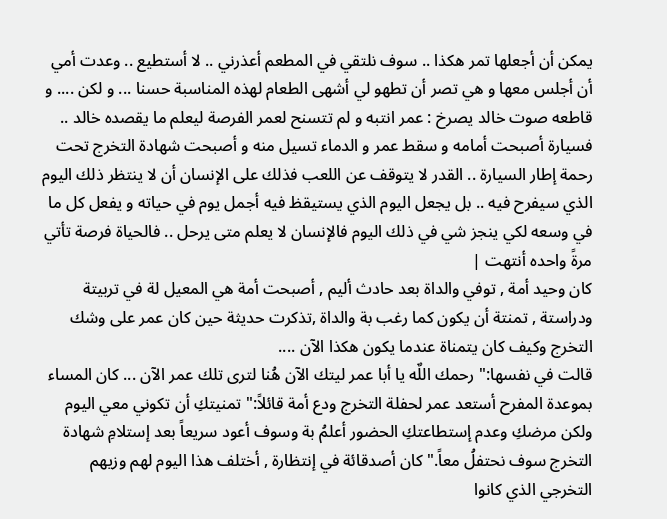يمكن أن أجعلها تمر هكذا .. سوف نلتقي في المطعم أعذرني .. لا أستطيع .. وعدت أمي أن أجلس معها و هي تصر أن تطهو لي أشهى الطعام لهذه المناسبة حسنا ... و لكن .... و قاطعه صوت خالد يصرخ : عمر انتبه و لم تتسنح لعمر الفرصة ليعلم ما يقصده خالد .. فسيارة أصبحت أمامه و سقط عمر و الدماء تسيل منه و أصبحت شهادة التخرج تحت رحمة إطار السيارة .. القدر لا يتوقف عن اللعب فذلك على الإنسان أن لا ينتظر ذلك اليوم الذي سيفرح فيه .. بل يجعل اليوم الذي يستيقظ فيه أجمل يوم في حياته و يفعل كل ما في وسعه لكي ينجز شي في ذلك اليوم فالإنسان لا يعلم متى يرحل .. فالحياة فرصة تأتي مرةً واحده أنتهت |
كان وحيد أمة , توفي والداة بعد حادث أليم , أصبحت أمة هي المعيل لة في تربيتة ودراستة , تمنتة أن يكون كما رغب بة والداة ,تذكرت حديثة حين كان عمر على وشك التخرج وكيف كان يتمناة عندما يكون هكذا الآن ....
قالت في نفسها:" رحمك اللٌه يا أبا عمر ليتك الآن هُنا لترى تلك عمر الآن ... كان المساء بموعدة المفرح أستعد عمر لحفلة التخرج ودع أمة قائلاً:" تمنيتكِ أن تكوني معي اليوم ولكن مرضكِ وعدم إستطاعتكِ الحضور أعلمُ بة وسوف أعود سريعاً بعد إستلامِ شهادة التخرج سوف نحتفلُ معاً." كان أصدقائة في إنتظارة , أختلف هذا اليوم لهم وزيهم التخرجي الذي كانوا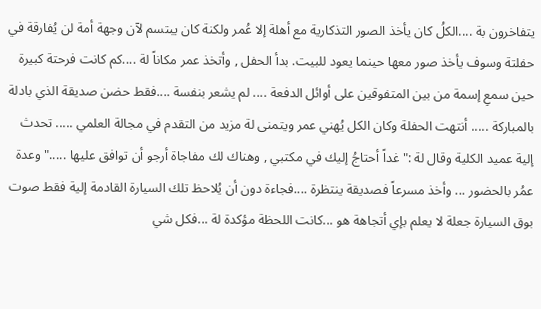يتفاخرون بة ....الكلُ كان يأخذ الصور التذكارية مع أهلة إلا عُمر ولكنة كان يبتسم لآن وجهة أمة لن يُفارقة في حفلتة وسوف يأخذ صور معها حينما يعود للبيت. بدأ الحفل , وأتخذ عمر مكاناً لة ....كم كانت فرحتة كبيرة حين سمعِ إسمة من بين المتفوقين على أوائل الدفعة .... لم يشعر بنفسة ....فقط حضن صديقة الذي بادلة بالمباركة ..... أنتهت الحفلة وكان الكل يُهني عمر ويتمنى لة مزيد من التقدم في مجالة العلمي ..... تحدث إلية عميد الكلية وقال لة :" غداً أحتاجُ إليك في مكتبي , وهناك لك مفاجاة أرجو أن توافق عليها ....." وعدة عمُر بالحضور ... وأخذ مسرعاً فصديقة ينتظرة ....فجاءة دون أن يُلاحظ تلك السيارة القادمة إلية فقط صوت بوق السيارة جعلة لا يعلم بإي أتجاهة هو ...كانت اللحظة مؤكدة لة ...فكل شي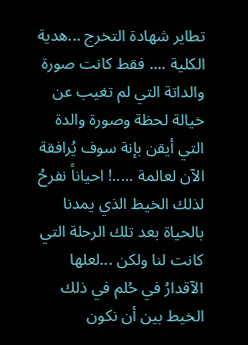تطاير شهادة التخرج ...هدية الكلية .... فقط كانت صورة والداتة التي لم تغيب عن خيالة لحظة وصورة والدة التي أيقن بإنة سوف يُرافقة الآن لعالمة .....! احياناً نفرحُ لذلك الخيط الذي يمدنا بالحياة بعد تلك الرحلة التي كانت لنا ولكن ...لعلها الآقدارُ في حُلم في ذلك الخيط بين أن نكون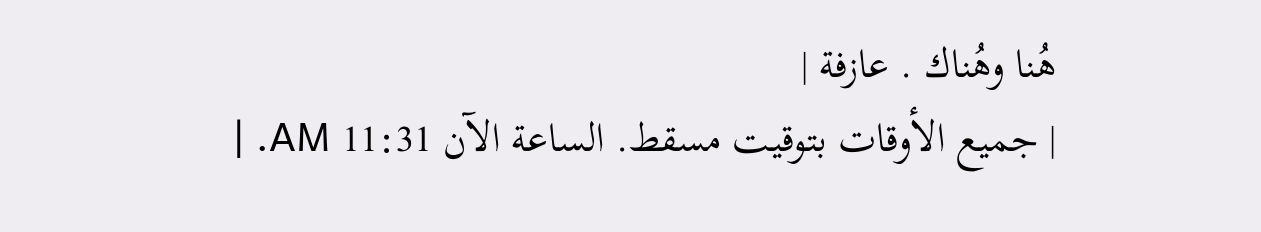هُنا وهُناك . عازفة |
| جميع الأوقات بتوقيت مسقط. الساعة الآن 11:31 AM. |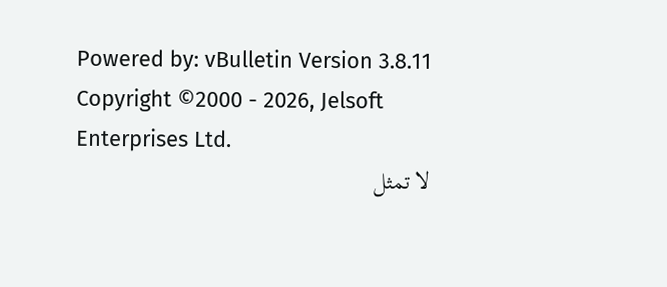Powered by: vBulletin Version 3.8.11
Copyright ©2000 - 2026, Jelsoft Enterprises Ltd.
لا تمثل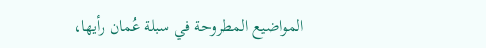المواضيع المطروحة في سبلة عُمان رأيها،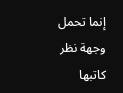إنما تحمل وجهة نظر كاتبها